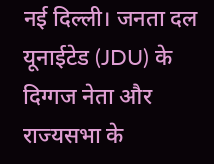नई दिल्ली। जनता दल यूनाईटेड (JDU) के दिग्गज नेता और राज्यसभा के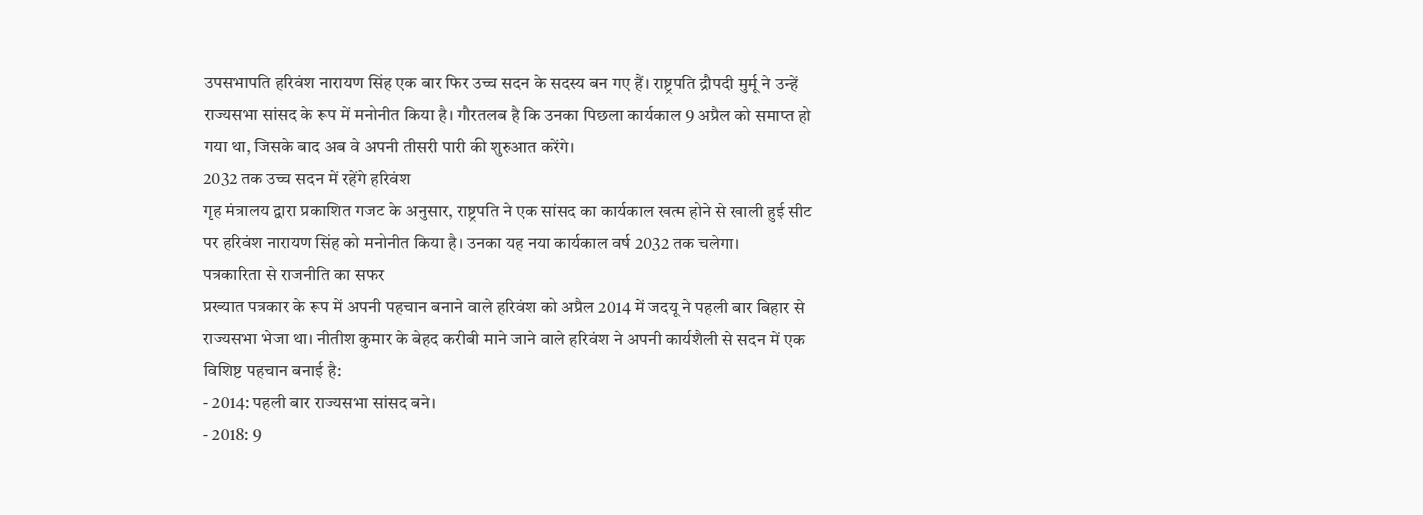उपसभापति हरिवंश नारायण सिंह एक बार फिर उच्च सदन के सदस्य बन गए हैं। राष्ट्रपति द्रौपदी मुर्मू ने उन्हें राज्यसभा सांसद के रूप में मनोनीत किया है। गौरतलब है कि उनका पिछला कार्यकाल 9 अप्रैल को समाप्त हो गया था, जिसके बाद अब वे अपनी तीसरी पारी की शुरुआत करेंगे।
2032 तक उच्च सदन में रहेंगे हरिवंश
गृह मंत्रालय द्वारा प्रकाशित गजट के अनुसार, राष्ट्रपति ने एक सांसद का कार्यकाल खत्म होने से खाली हुई सीट पर हरिवंश नारायण सिंह को मनोनीत किया है। उनका यह नया कार्यकाल वर्ष 2032 तक चलेगा।
पत्रकारिता से राजनीति का सफर
प्रख्यात पत्रकार के रूप में अपनी पहचान बनाने वाले हरिवंश को अप्रैल 2014 में जदयू ने पहली बार बिहार से राज्यसभा भेजा था। नीतीश कुमार के बेहद करीबी माने जाने वाले हरिवंश ने अपनी कार्यशैली से सदन में एक विशिष्ट पहचान बनाई है:
- 2014: पहली बार राज्यसभा सांसद बने।
- 2018: 9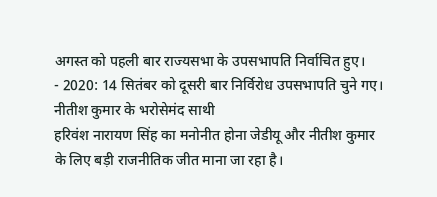अगस्त को पहली बार राज्यसभा के उपसभापति निर्वाचित हुए।
- 2020: 14 सितंबर को दूसरी बार निर्विरोध उपसभापति चुने गए।
नीतीश कुमार के भरोसेमंद साथी
हरिवंश नारायण सिंह का मनोनीत होना जेडीयू और नीतीश कुमार के लिए बड़ी राजनीतिक जीत माना जा रहा है।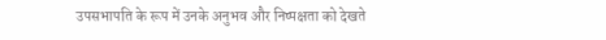उपसभापति के रूप में उनके अनुभव और निष्पक्षता को देखते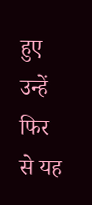हुए उन्हें फिर से यह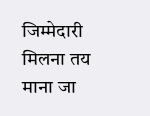जिम्मेदारी मिलना तय माना जा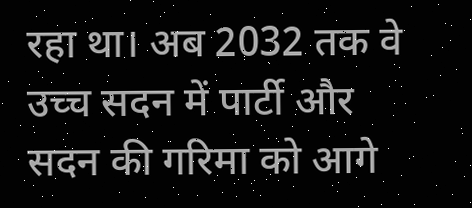रहा था। अब 2032 तक वे उच्च सदन में पार्टी और सदन की गरिमा को आगे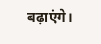बढ़ाएंगे।